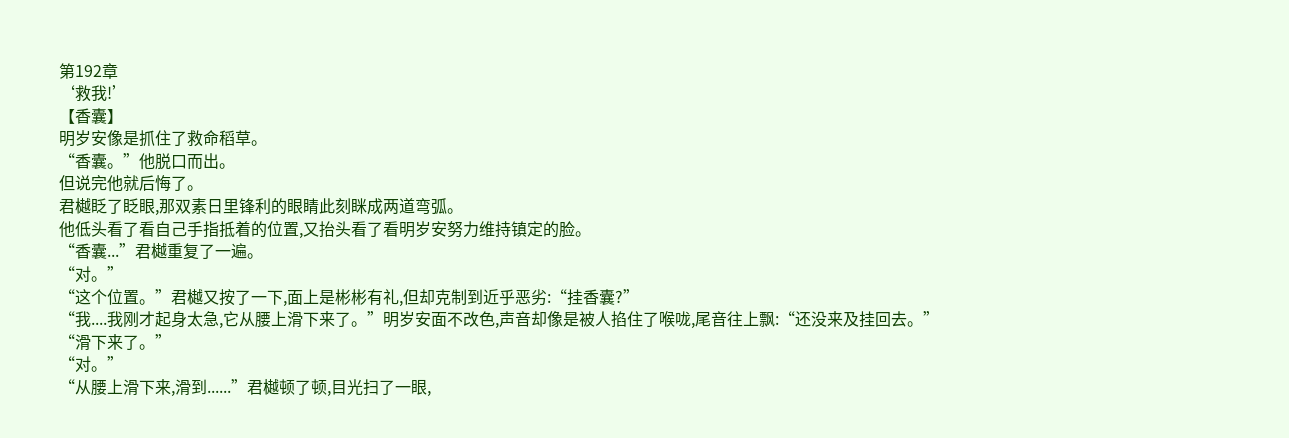第192章
‘救我!’
【香囊】
明岁安像是抓住了救命稻草。
“香囊。”他脱口而出。
但说完他就后悔了。
君樾眨了眨眼,那双素日里锋利的眼睛此刻眯成两道弯弧。
他低头看了看自己手指抵着的位置,又抬头看了看明岁安努力维持镇定的脸。
“香囊...”君樾重复了一遍。
“对。”
“这个位置。”君樾又按了一下,面上是彬彬有礼,但却克制到近乎恶劣:“挂香囊?”
“我....我刚才起身太急,它从腰上滑下来了。”明岁安面不改色,声音却像是被人掐住了喉咙,尾音往上飘:“还没来及挂回去。”
“滑下来了。”
“对。”
“从腰上滑下来,滑到......”君樾顿了顿,目光扫了一眼,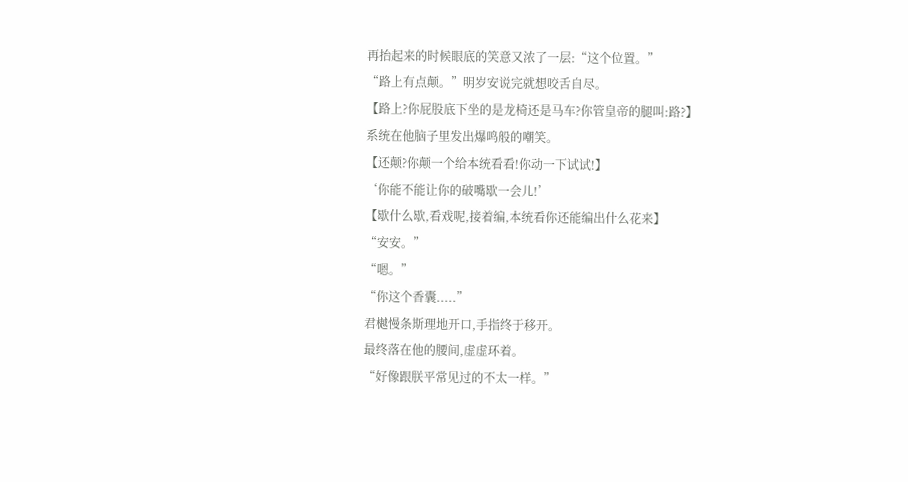再抬起来的时候眼底的笑意又浓了一层:“这个位置。”
“路上有点颠。”明岁安说完就想咬舌自尽。
【路上?你屁股底下坐的是龙椅还是马车?你管皇帝的腿叫:路?】
系统在他脑子里发出爆鸣般的嘲笑。
【还颠?你颠一个给本统看看!你动一下试试!】
‘你能不能让你的破嘴歇一会儿!’
【歇什么歇,看戏呢,接着编,本统看你还能编出什么花来】
“安安。”
“嗯。”
“你这个香囊.....”
君樾慢条斯理地开口,手指终于移开。
最终落在他的腰间,虚虚环着。
“好像跟朕平常见过的不太一样。”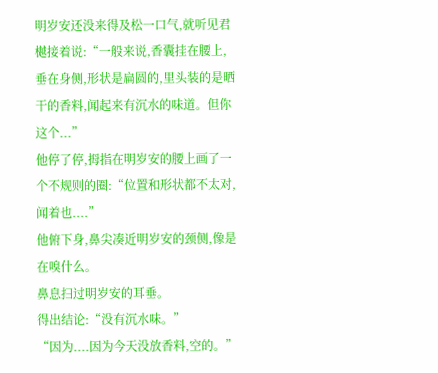明岁安还没来得及松一口气,就听见君樾接着说:“一般来说,香囊挂在腰上,垂在身侧,形状是扁圆的,里头装的是晒干的香料,闻起来有沉水的味道。但你这个...”
他停了停,拇指在明岁安的腰上画了一个不规则的圈:“位置和形状都不太对,闻着也....”
他俯下身,鼻尖凑近明岁安的颈侧,像是在嗅什么。
鼻息扫过明岁安的耳垂。
得出结论:“没有沉水味。”
“因为....因为今天没放香料,空的。”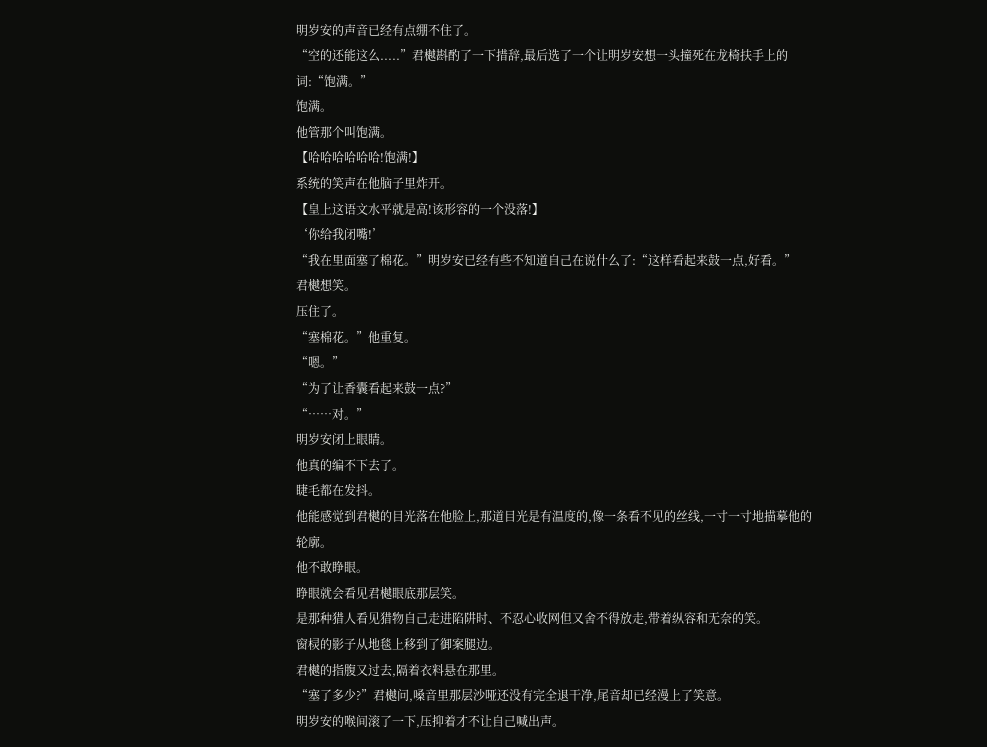明岁安的声音已经有点绷不住了。
“空的还能这么.....”君樾斟酌了一下措辞,最后选了一个让明岁安想一头撞死在龙椅扶手上的词:“饱满。”
饱满。
他管那个叫饱满。
【哈哈哈哈哈哈!饱满!】
系统的笑声在他脑子里炸开。
【皇上这语文水平就是高!该形容的一个没落!】
‘你给我闭嘴!’
“我在里面塞了棉花。”明岁安已经有些不知道自己在说什么了:“这样看起来鼓一点,好看。”
君樾想笑。
压住了。
“塞棉花。”他重复。
“嗯。”
“为了让香囊看起来鼓一点?”
“……对。”
明岁安闭上眼睛。
他真的编不下去了。
睫毛都在发抖。
他能感觉到君樾的目光落在他脸上,那道目光是有温度的,像一条看不见的丝线,一寸一寸地描摹他的轮廓。
他不敢睁眼。
睁眼就会看见君樾眼底那层笑。
是那种猎人看见猎物自己走进陷阱时、不忍心收网但又舍不得放走,带着纵容和无奈的笑。
窗棂的影子从地毯上移到了御案腿边。
君樾的指腹又过去,隔着衣料悬在那里。
“塞了多少?”君樾问,嗓音里那层沙哑还没有完全退干净,尾音却已经漫上了笑意。
明岁安的喉间滚了一下,压抑着才不让自己喊出声。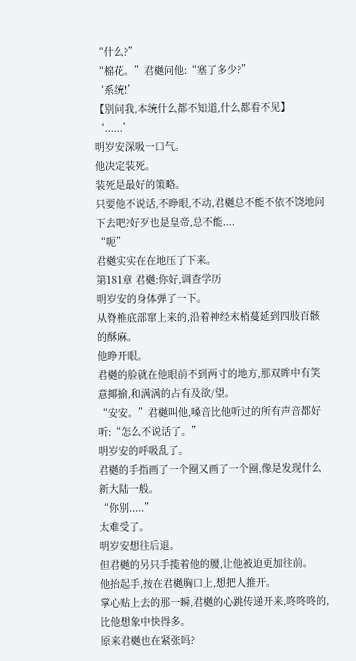“什么?”
“棉花。”君樾问他:“塞了多少?”
‘系统!’
【别问我,本统什么都不知道,什么都看不见】
‘......’
明岁安深吸一口气。
他决定装死。
装死是最好的策略。
只要他不说话,不睁眼,不动,君樾总不能不依不饶地问下去吧?好歹也是皇帝,总不能....
“呃”
君樾实实在在地压了下来。
第181章 君樾:你好,调查学历
明岁安的身体弹了一下。
从脊椎底部窜上来的,沿着神经末梢蔓延到四肢百骸的酥麻。
他睁开眼。
君樾的脸就在他眼前不到两寸的地方,那双眸中有笑意揶揄,和满满的占有及欲/望。
“安安。”君樾叫他,嗓音比他听过的所有声音都好听:“怎么不说话了。”
明岁安的呼吸乱了。
君樾的手指画了一个圈又画了一个圈,像是发现什么新大陆一般。
“你别.....”
太难受了。
明岁安想往后退。
但君樾的另只手揽着他的腰,让他被迫更加往前。
他抬起手,按在君樾胸口上,想把人推开。
掌心贴上去的那一瞬,君樾的心跳传递开来,咚咚咚的,比他想象中快得多。
原来君樾也在紧张吗?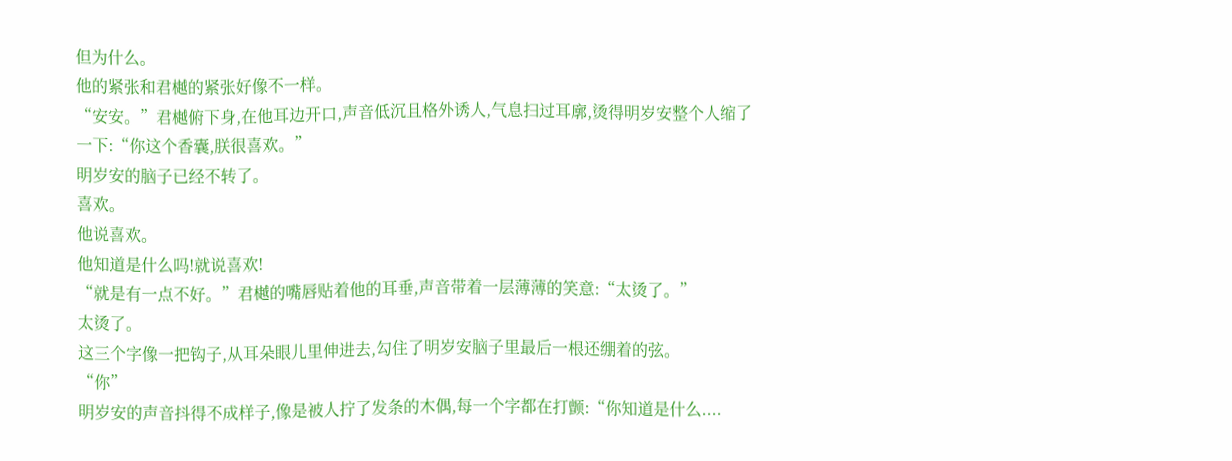但为什么。
他的紧张和君樾的紧张好像不一样。
“安安。”君樾俯下身,在他耳边开口,声音低沉且格外诱人,气息扫过耳廓,烫得明岁安整个人缩了一下:“你这个香囊,朕很喜欢。”
明岁安的脑子已经不转了。
喜欢。
他说喜欢。
他知道是什么吗!就说喜欢!
“就是有一点不好。”君樾的嘴唇贴着他的耳垂,声音带着一层薄薄的笑意:“太烫了。”
太烫了。
这三个字像一把钩子,从耳朵眼儿里伸进去,勾住了明岁安脑子里最后一根还绷着的弦。
“你”
明岁安的声音抖得不成样子,像是被人拧了发条的木偶,每一个字都在打颤:“你知道是什么....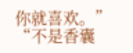你就喜欢。”
“不是香囊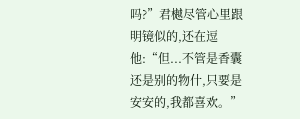吗?”君樾尽管心里跟明镜似的,还在逗他:“但...不管是香囊还是别的物什,只要是安安的,我都喜欢。”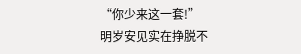“你少来这一套!”
明岁安见实在挣脱不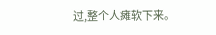过,整个人瘫软下来。